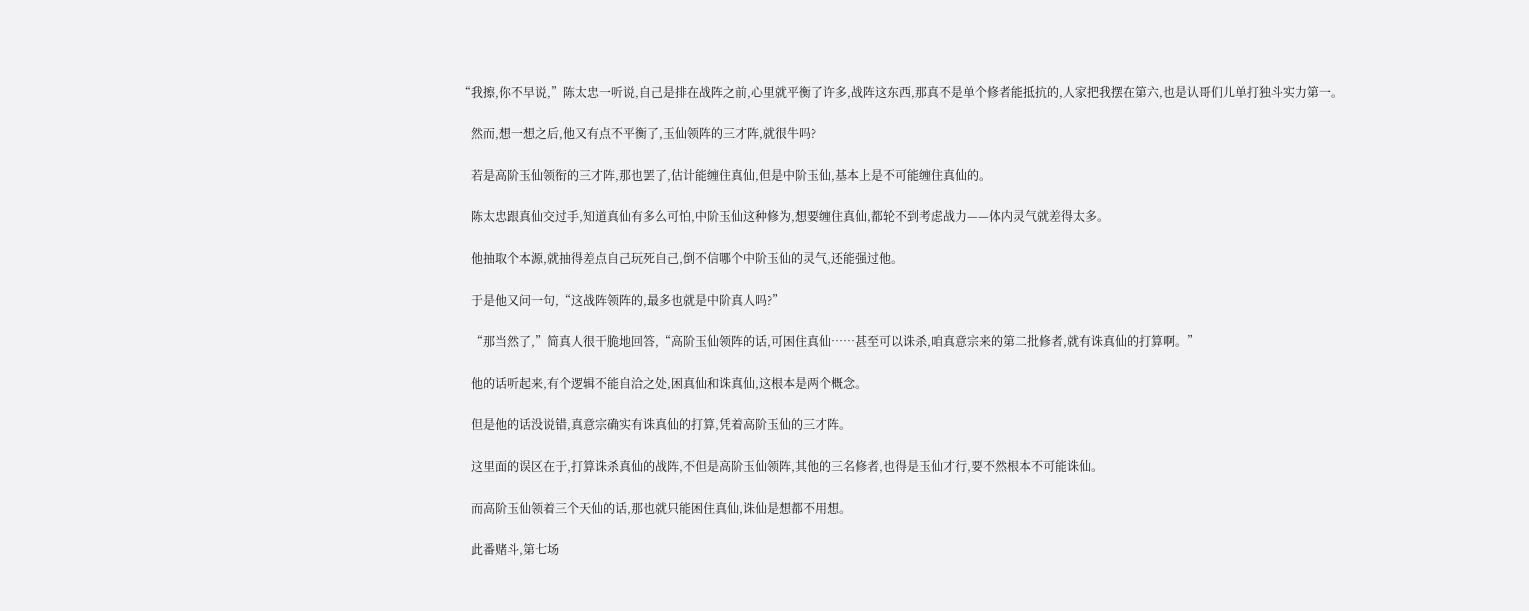“我擦,你不早说,”陈太忠一听说,自己是排在战阵之前,心里就平衡了许多,战阵这东西,那真不是单个修者能抵抗的,人家把我摆在第六,也是认哥们儿单打独斗实力第一。

    然而,想一想之后,他又有点不平衡了,玉仙领阵的三才阵,就很牛吗?

    若是高阶玉仙领衔的三才阵,那也罢了,估计能缠住真仙,但是中阶玉仙,基本上是不可能缠住真仙的。

    陈太忠跟真仙交过手,知道真仙有多么可怕,中阶玉仙这种修为,想要缠住真仙,都轮不到考虑战力——体内灵气就差得太多。

    他抽取个本源,就抽得差点自己玩死自己,倒不信哪个中阶玉仙的灵气,还能强过他。

    于是他又问一句,“这战阵领阵的,最多也就是中阶真人吗?”

    “那当然了,”简真人很干脆地回答,“高阶玉仙领阵的话,可困住真仙……甚至可以诛杀,咱真意宗来的第二批修者,就有诛真仙的打算啊。”

    他的话听起来,有个逻辑不能自洽之处,困真仙和诛真仙,这根本是两个概念。

    但是他的话没说错,真意宗确实有诛真仙的打算,凭着高阶玉仙的三才阵。

    这里面的误区在于,打算诛杀真仙的战阵,不但是高阶玉仙领阵,其他的三名修者,也得是玉仙才行,要不然根本不可能诛仙。

    而高阶玉仙领着三个天仙的话,那也就只能困住真仙,诛仙是想都不用想。

    此番赌斗,第七场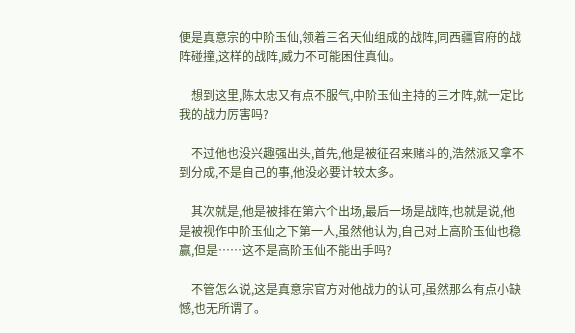便是真意宗的中阶玉仙,领着三名天仙组成的战阵,同西疆官府的战阵碰撞,这样的战阵,威力不可能困住真仙。

    想到这里,陈太忠又有点不服气,中阶玉仙主持的三才阵,就一定比我的战力厉害吗?

    不过他也没兴趣强出头,首先,他是被征召来赌斗的,浩然派又拿不到分成,不是自己的事,他没必要计较太多。

    其次就是,他是被排在第六个出场,最后一场是战阵,也就是说,他是被视作中阶玉仙之下第一人,虽然他认为,自己对上高阶玉仙也稳赢,但是……这不是高阶玉仙不能出手吗?

    不管怎么说,这是真意宗官方对他战力的认可,虽然那么有点小缺憾,也无所谓了。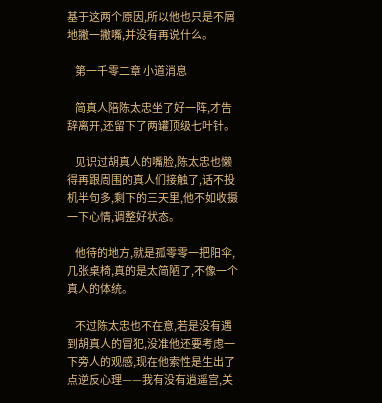基于这两个原因,所以他也只是不屑地撇一撇嘴,并没有再说什么。

    第一千零二章 小道消息

    简真人陪陈太忠坐了好一阵,才告辞离开,还留下了两罐顶级七叶针。

    见识过胡真人的嘴脸,陈太忠也懒得再跟周围的真人们接触了,话不投机半句多,剩下的三天里,他不如收摄一下心情,调整好状态。

    他待的地方,就是孤零零一把阳伞,几张桌椅,真的是太简陋了,不像一个真人的体统。

    不过陈太忠也不在意,若是没有遇到胡真人的冒犯,没准他还要考虑一下旁人的观感,现在他索性是生出了点逆反心理——我有没有逍遥宫,关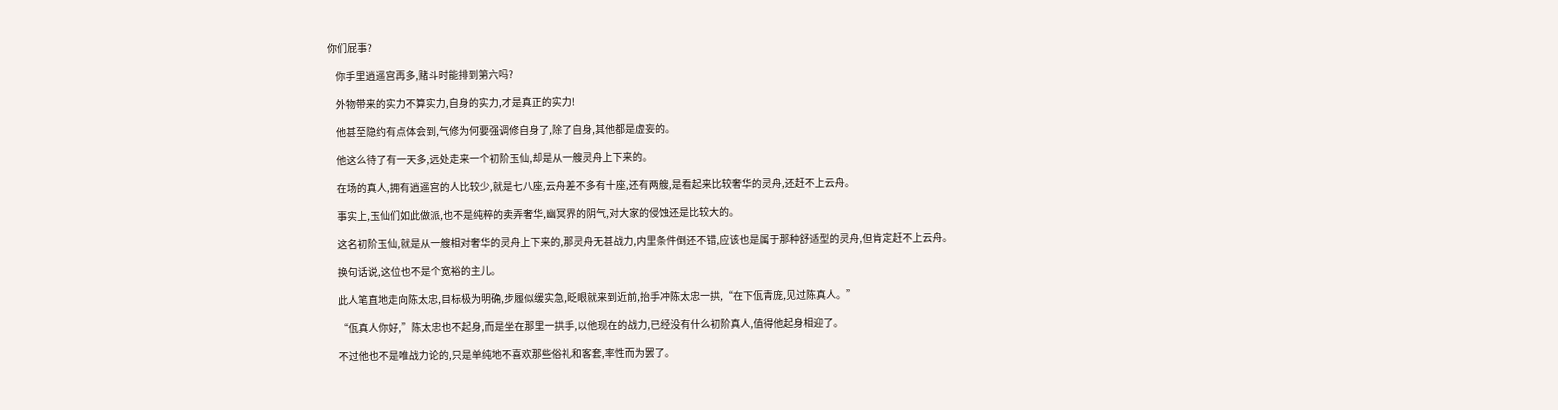你们屁事?

    你手里逍遥宫再多,赌斗时能排到第六吗?

    外物带来的实力不算实力,自身的实力,才是真正的实力!

    他甚至隐约有点体会到,气修为何要强调修自身了,除了自身,其他都是虚妄的。

    他这么待了有一天多,远处走来一个初阶玉仙,却是从一艘灵舟上下来的。

    在场的真人,拥有逍遥宫的人比较少,就是七八座,云舟差不多有十座,还有两艘,是看起来比较奢华的灵舟,还赶不上云舟。

    事实上,玉仙们如此做派,也不是纯粹的卖弄奢华,幽冥界的阴气,对大家的侵蚀还是比较大的。

    这名初阶玉仙,就是从一艘相对奢华的灵舟上下来的,那灵舟无甚战力,内里条件倒还不错,应该也是属于那种舒适型的灵舟,但肯定赶不上云舟。

    换句话说,这位也不是个宽裕的主儿。

    此人笔直地走向陈太忠,目标极为明确,步履似缓实急,眨眼就来到近前,抬手冲陈太忠一拱,“在下佤青庞,见过陈真人。”

    “佤真人你好,”陈太忠也不起身,而是坐在那里一拱手,以他现在的战力,已经没有什么初阶真人,值得他起身相迎了。

    不过他也不是唯战力论的,只是单纯地不喜欢那些俗礼和客套,率性而为罢了。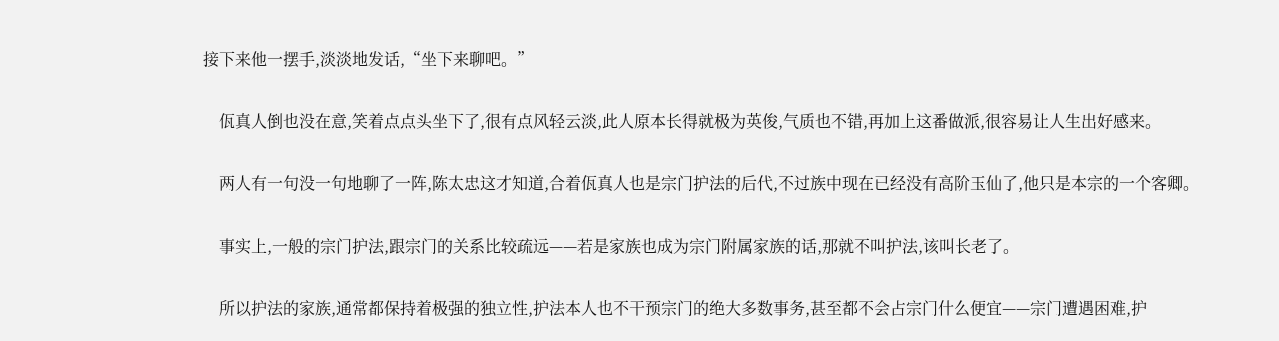接下来他一摆手,淡淡地发话,“坐下来聊吧。”

    佤真人倒也没在意,笑着点点头坐下了,很有点风轻云淡,此人原本长得就极为英俊,气质也不错,再加上这番做派,很容易让人生出好感来。

    两人有一句没一句地聊了一阵,陈太忠这才知道,合着佤真人也是宗门护法的后代,不过族中现在已经没有高阶玉仙了,他只是本宗的一个客卿。

    事实上,一般的宗门护法,跟宗门的关系比较疏远——若是家族也成为宗门附属家族的话,那就不叫护法,该叫长老了。

    所以护法的家族,通常都保持着极强的独立性,护法本人也不干预宗门的绝大多数事务,甚至都不会占宗门什么便宜——宗门遭遇困难,护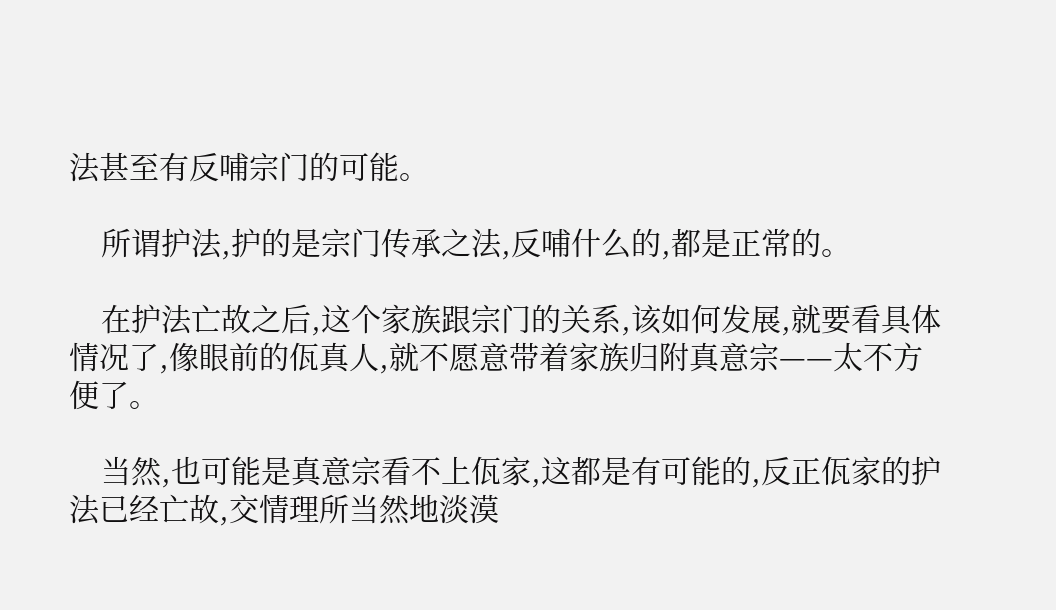法甚至有反哺宗门的可能。

    所谓护法,护的是宗门传承之法,反哺什么的,都是正常的。

    在护法亡故之后,这个家族跟宗门的关系,该如何发展,就要看具体情况了,像眼前的佤真人,就不愿意带着家族归附真意宗——太不方便了。

    当然,也可能是真意宗看不上佤家,这都是有可能的,反正佤家的护法已经亡故,交情理所当然地淡漠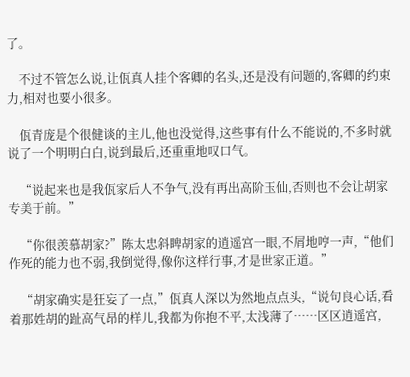了。

    不过不管怎么说,让佤真人挂个客卿的名头,还是没有问题的,客卿的约束力,相对也要小很多。

    佤青庞是个很健谈的主儿,他也没觉得,这些事有什么不能说的,不多时就说了一个明明白白,说到最后,还重重地叹口气。

    “说起来也是我佤家后人不争气,没有再出高阶玉仙,否则也不会让胡家专美于前。”

    “你很羡慕胡家?”陈太忠斜睥胡家的逍遥宫一眼,不屑地哼一声,“他们作死的能力也不弱,我倒觉得,像你这样行事,才是世家正道。”

    “胡家确实是狂妄了一点,”佤真人深以为然地点点头,“说句良心话,看着那姓胡的趾高气昂的样儿,我都为你抱不平,太浅薄了……区区逍遥宫,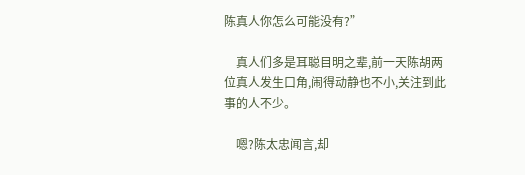陈真人你怎么可能没有?”

    真人们多是耳聪目明之辈,前一天陈胡两位真人发生口角,闹得动静也不小,关注到此事的人不少。

    嗯?陈太忠闻言,却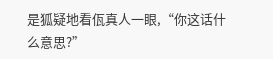是狐疑地看佤真人一眼,“你这话什么意思?”